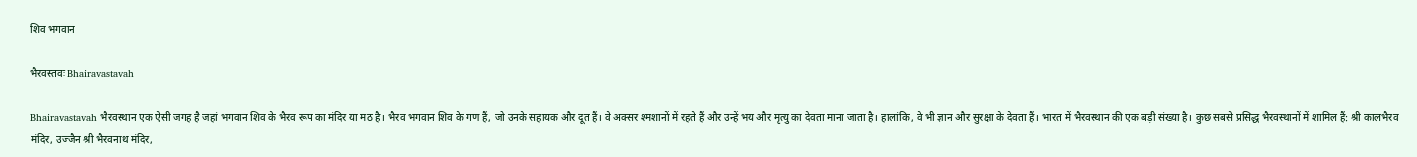शिव भगवान

भैरवस्तवः Bhairavastavah

Bhairavastavah भैरवस्थान एक ऐसी जगह है जहां भगवान शिव के भैरव रूप का मंदिर या मठ है। भैरव भगवान शिव के गण हैं, जो उनके सहायक और दूत हैं। वे अक्सर श्मशानों में रहते हैं और उन्हें भय और मृत्यु का देवता माना जाता है। हालांकि, वे भी ज्ञान और सुरक्षा के देवता हैं। भारत में भैरवस्थान की एक बड़ी संख्या है। कुछ सबसे प्रसिद्ध भैरवस्थानों में शामिल हैं: श्री कालभैरव मंदिर, उज्जैन श्री भैरवनाथ मंदिर,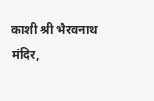काशी श्री भैरवनाथ मंदिर,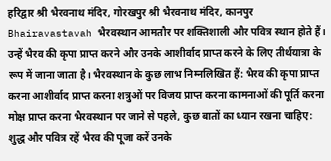हरिद्वार श्री भैरवनाथ मंदिर, गोरखपुर श्री भैरवनाथ मंदिर, कानपुर Bhairavastavah भैरवस्थान आमतौर पर शक्तिशाली और पवित्र स्थान होते हैं। उन्हें भैरव की कृपा प्राप्त करने और उनके आशीर्वाद प्राप्त करने के लिए तीर्थयात्रा के रूप में जाना जाता है। भैरवस्थान के कुछ लाभ निम्नलिखित हैं: भैरव की कृपा प्राप्त करना आशीर्वाद प्राप्त करना शत्रुओं पर विजय प्राप्त करना कामनाओं की पूर्ति करना मोक्ष प्राप्त करना भैरवस्थान पर जाने से पहले, कुछ बातों का ध्यान रखना चाहिए: शुद्ध और पवित्र रहें भैरव की पूजा करें उनके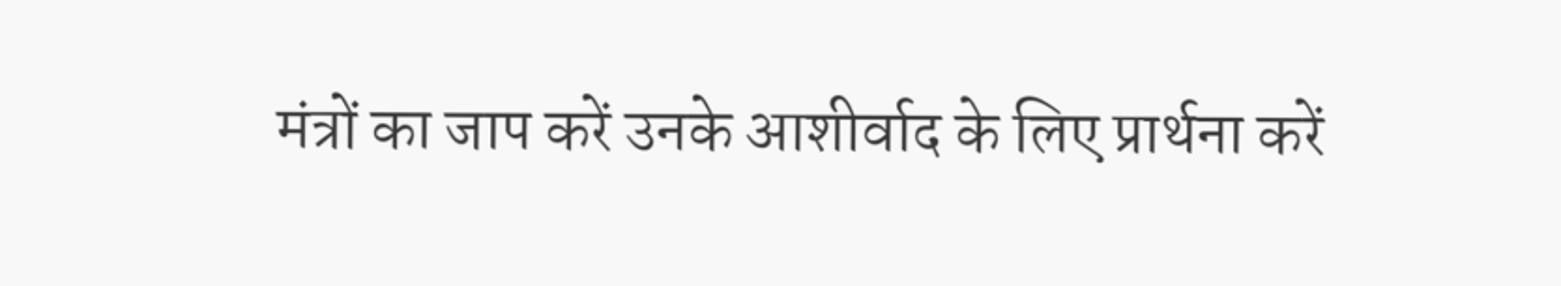मंत्रों का जाप करें उनके आशीर्वाद के लिए प्रार्थना करें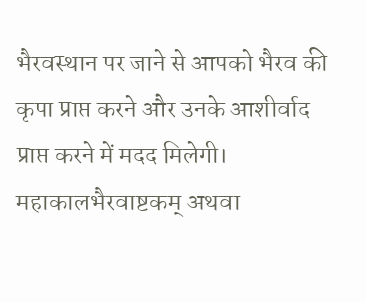भैरवस्थान पर जाने से आपको भैरव की कृपा प्राप्त करने और उनके आशीर्वाद प्राप्त करने में मदद मिलेगी। महाकालभैरवाष्टकम् अथवा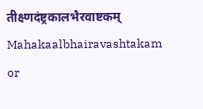तीक्ष्णदंष्ट्रकालभैरवाष्टकम् Mahakaalbhairavashtakam or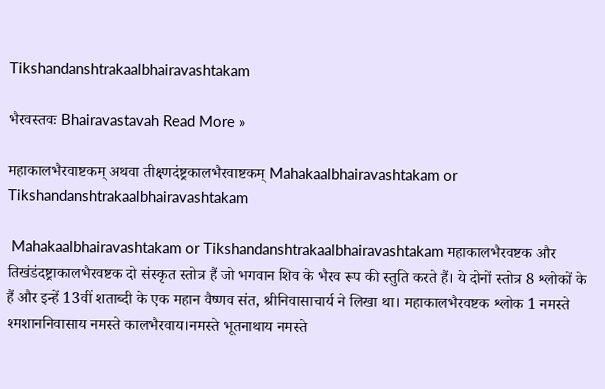Tikshandanshtrakaalbhairavashtakam

भैरवस्तवः Bhairavastavah Read More »

महाकालभैरवाष्टकम् अथवा तीक्ष्णदंष्ट्रकालभैरवाष्टकम् Mahakaalbhairavashtakam or Tikshandanshtrakaalbhairavashtakam

 Mahakaalbhairavashtakam or Tikshandanshtrakaalbhairavashtakam महाकालभैरवष्टक और तिखंडंदष्ट्राकालभैरवष्टक दो संस्कृत स्तोत्र हैं जो भगवान शिव के भैरव रूप की स्तुति करते हैं। ये दोनों स्तोत्र 8 श्लोकों के हैं और इन्हें 13वीं शताब्दी के एक महान वैष्णव संत, श्रीनिवासाचार्य ने लिखा था। महाकालभैरवष्टक श्लोक 1 नमस्ते श्मशाननिवासाय नमस्ते कालभैरवाय।नमस्ते भूतनाथाय नमस्ते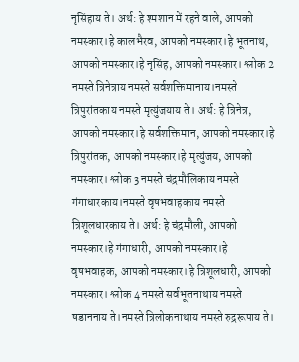नृसिंहाय ते। अर्थ: हे श्मशान में रहने वाले, आपको नमस्कार।हे कालभैरव, आपको नमस्कार।हे भूतनाथ, आपको नमस्कार।हे नृसिंह, आपको नमस्कार। श्लोक 2 नमस्ते त्रिनेत्राय नमस्ते सर्वशक्तिमानाय।नमस्ते त्रिपुरांतकाय नमस्ते मृत्युंजयाय ते। अर्थ: हे त्रिनेत्र, आपको नमस्कार।हे सर्वशक्तिमान, आपको नमस्कार।हे त्रिपुरांतक, आपको नमस्कार।हे मृत्युंजय, आपको नमस्कार। श्लोक 3 नमस्ते चंद्रमौलिकाय नमस्ते गंगाधारकाय।नमस्ते वृषभवाहकाय नमस्ते त्रिशूलधारकाय ते। अर्थ: हे चंद्रमौली, आपको नमस्कार।हे गंगाधारी, आपको नमस्कार।हे वृषभवाहक, आपको नमस्कार।हे त्रिशूलधारी, आपको नमस्कार। श्लोक 4 नमस्ते सर्वभूतनाथाय नमस्ते षडाननाय ते।नमस्ते त्रिलोकनाथाय नमस्ते रुद्ररूपाय ते।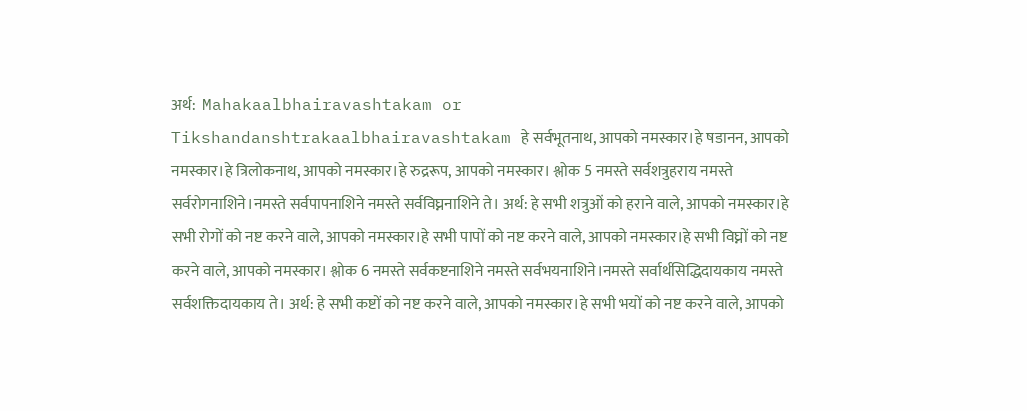अर्थ:  Mahakaalbhairavashtakam or Tikshandanshtrakaalbhairavashtakam हे सर्वभूतनाथ, आपको नमस्कार।हे षडानन, आपको नमस्कार।हे त्रिलोकनाथ, आपको नमस्कार।हे रुद्ररूप, आपको नमस्कार। श्लोक 5 नमस्ते सर्वशत्रुहराय नमस्ते सर्वरोगनाशिने।नमस्ते सर्वपापनाशिने नमस्ते सर्वविघ्ननाशिने ते। अर्थ: हे सभी शत्रुओं को हराने वाले, आपको नमस्कार।हे सभी रोगों को नष्ट करने वाले, आपको नमस्कार।हे सभी पापों को नष्ट करने वाले, आपको नमस्कार।हे सभी विघ्नों को नष्ट करने वाले, आपको नमस्कार। श्लोक 6 नमस्ते सर्वकष्टनाशिने नमस्ते सर्वभयनाशिने।नमस्ते सर्वार्थसिद्धिदायकाय नमस्ते सर्वशक्तिदायकाय ते। अर्थ: हे सभी कष्टों को नष्ट करने वाले, आपको नमस्कार।हे सभी भयों को नष्ट करने वाले, आपको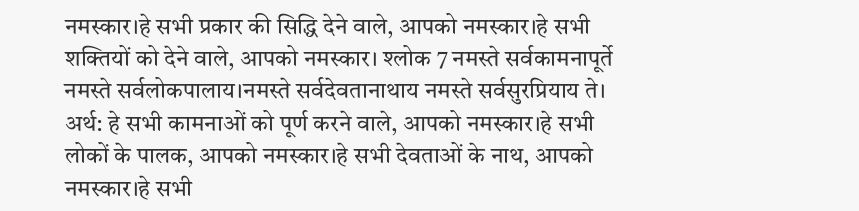नमस्कार।हे सभी प्रकार की सिद्धि देने वाले, आपको नमस्कार।हे सभी शक्तियों को देने वाले, आपको नमस्कार। श्लोक 7 नमस्ते सर्वकामनापूर्ते नमस्ते सर्वलोकपालाय।नमस्ते सर्वदेवतानाथाय नमस्ते सर्वसुरप्रियाय ते। अर्थ: हे सभी कामनाओं को पूर्ण करने वाले, आपको नमस्कार।हे सभी लोकों के पालक, आपको नमस्कार।हे सभी देवताओं के नाथ, आपको नमस्कार।हे सभी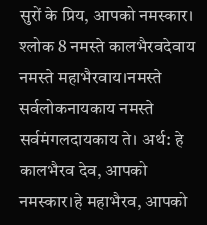सुरों के प्रिय, आपको नमस्कार। श्लोक 8 नमस्ते कालभैरवदेवाय नमस्ते महाभैरवाय।नमस्ते सर्वलोकनायकाय नमस्ते सर्वमंगलदायकाय ते। अर्थ: हे कालभैरव देव, आपको नमस्कार।हे महाभैरव, आपको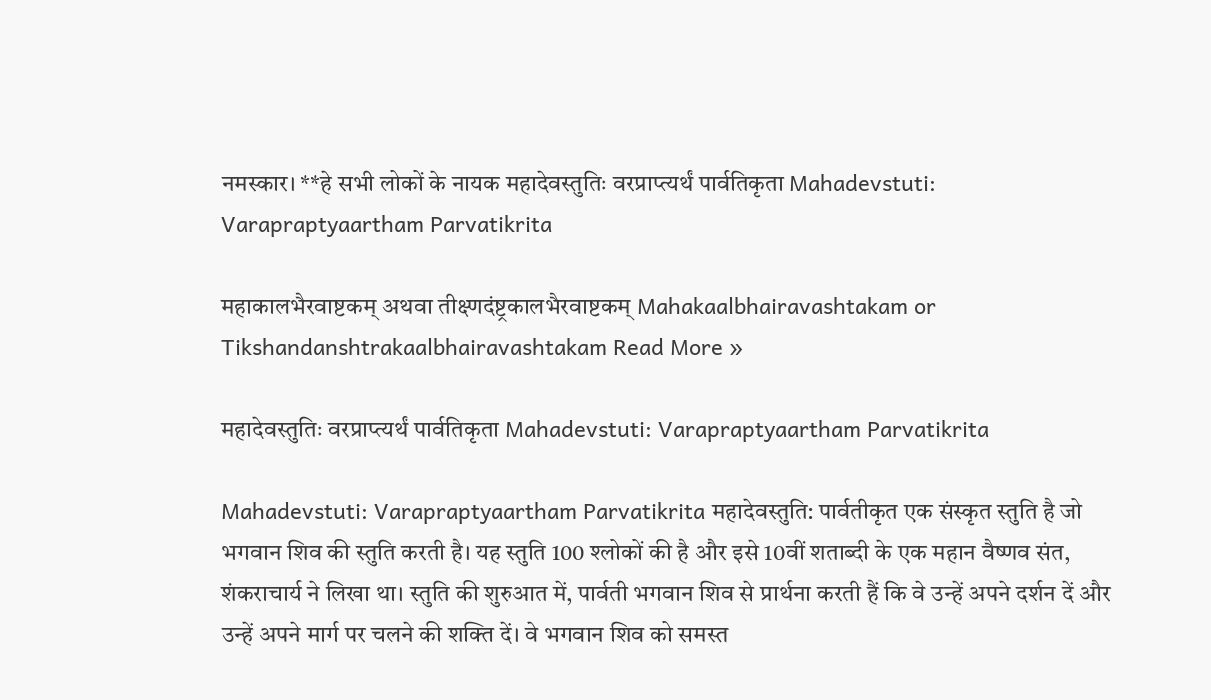नमस्कार। **हे सभी लोकों के नायक महादेवस्तुतिः वरप्राप्त्यर्थं पार्वतिकृता Mahadevstuti: Varapraptyaartham Parvatikrita

महाकालभैरवाष्टकम् अथवा तीक्ष्णदंष्ट्रकालभैरवाष्टकम् Mahakaalbhairavashtakam or Tikshandanshtrakaalbhairavashtakam Read More »

महादेवस्तुतिः वरप्राप्त्यर्थं पार्वतिकृता Mahadevstuti: Varapraptyaartham Parvatikrita

Mahadevstuti: Varapraptyaartham Parvatikrita महादेवस्तुति: पार्वतीकृत एक संस्कृत स्तुति है जो भगवान शिव की स्तुति करती है। यह स्तुति 100 श्लोकों की है और इसे 10वीं शताब्दी के एक महान वैष्णव संत, शंकराचार्य ने लिखा था। स्तुति की शुरुआत में, पार्वती भगवान शिव से प्रार्थना करती हैं कि वे उन्हें अपने दर्शन दें और उन्हें अपने मार्ग पर चलने की शक्ति दें। वे भगवान शिव को समस्त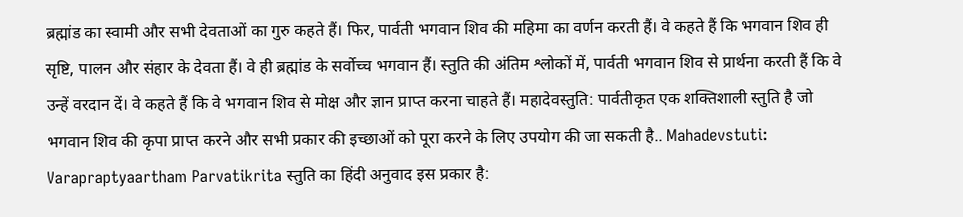ब्रह्मांड का स्वामी और सभी देवताओं का गुरु कहते हैं। फिर, पार्वती भगवान शिव की महिमा का वर्णन करती हैं। वे कहते हैं कि भगवान शिव ही सृष्टि, पालन और संहार के देवता हैं। वे ही ब्रह्मांड के सर्वोच्च भगवान हैं। स्तुति की अंतिम श्लोकों में, पार्वती भगवान शिव से प्रार्थना करती हैं कि वे उन्हें वरदान दें। वे कहते हैं कि वे भगवान शिव से मोक्ष और ज्ञान प्राप्त करना चाहते हैं। महादेवस्तुति: पार्वतीकृत एक शक्तिशाली स्तुति है जो भगवान शिव की कृपा प्राप्त करने और सभी प्रकार की इच्छाओं को पूरा करने के लिए उपयोग की जा सकती है.. Mahadevstuti: Varapraptyaartham Parvatikrita स्तुति का हिंदी अनुवाद इस प्रकार है: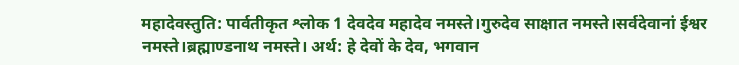महादेवस्तुति: पार्वतीकृत श्लोक 1 देवदेव महादेव नमस्ते।गुरुदेव साक्षात नमस्ते।सर्वदेवानां ईश्वर नमस्ते।ब्रह्माण्डनाथ नमस्ते। अर्थ: हे देवों के देव, भगवान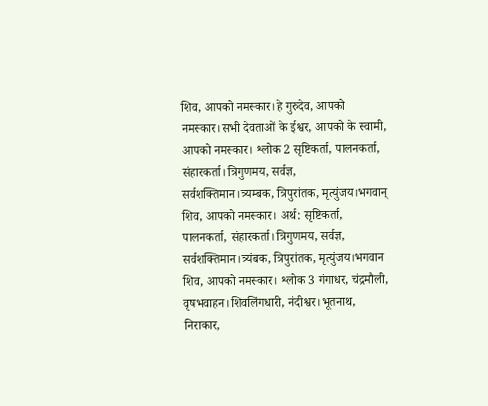शिव, आपको नमस्कार।हे गुरुदेव, आपको नमस्कार।सभी देवताओं के ईश्वर, आपको के स्वामी, आपको नमस्कार। श्लोक 2 सृष्टिकर्ता, पालनकर्ता, संहारकर्ता।त्रिगुणमय, सर्वज्ञ, सर्वशक्तिमान।त्र्यम्बक, त्रिपुरांतक, मृत्युंजय।भगवान् शिव, आपको नमस्कार। अर्थ: सृष्टिकर्ता, पालनकर्ता, संहारकर्ता।त्रिगुणमय, सर्वज्ञ, सर्वशक्तिमान।त्र्यंबक, त्रिपुरांतक, मृत्युंजय।भगवान शिव, आपको नमस्कार। श्लोक 3 गंगाधर, चंद्रमौली, वृषभवाहन।शिवलिंगधारी, नंदीश्वर।भूतनाथ, निराकार,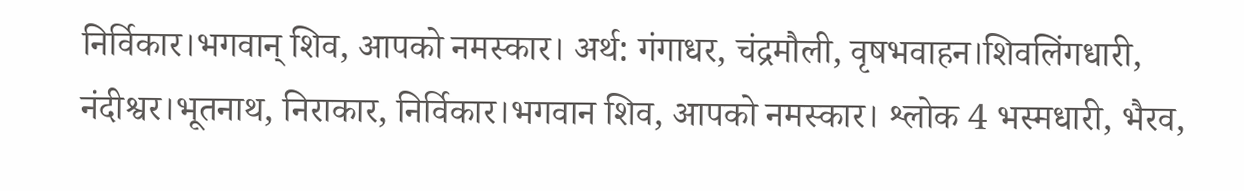निर्विकार।भगवान् शिव, आपको नमस्कार। अर्थ: गंगाधर, चंद्रमौली, वृषभवाहन।शिवलिंगधारी, नंदीश्वर।भूतनाथ, निराकार, निर्विकार।भगवान शिव, आपको नमस्कार। श्लोक 4 भस्मधारी, भैरव,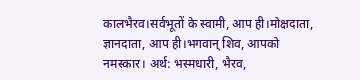कालभैरव।सर्वभूतों के स्वामी, आप ही।मोक्षदाता, ज्ञानदाता, आप ही।भगवान् शिव, आपको नमस्कार। अर्थ: भस्मधारी, भैरव,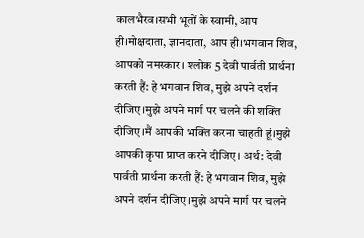कालभैरव।सभी भूतों के स्वामी, आप ही।मोक्षदाता, ज्ञानदाता, आप ही।भगवान शिव, आपको नमस्कार। श्लोक 5 देवी पार्वती प्रार्थना करती हैं: हे भगवान शिव, मुझे अपने दर्शन दीजिए।मुझे अपने मार्ग पर चलने की शक्ति दीजिए।मैं आपकी भक्ति करना चाहती हूं।मुझे आपकी कृपा प्राप्त करने दीजिए। अर्थ: देवी पार्वती प्रार्थना करती हैं: हे भगवान शिव, मुझे अपने दर्शन दीजिए।मुझे अपने मार्ग पर चलने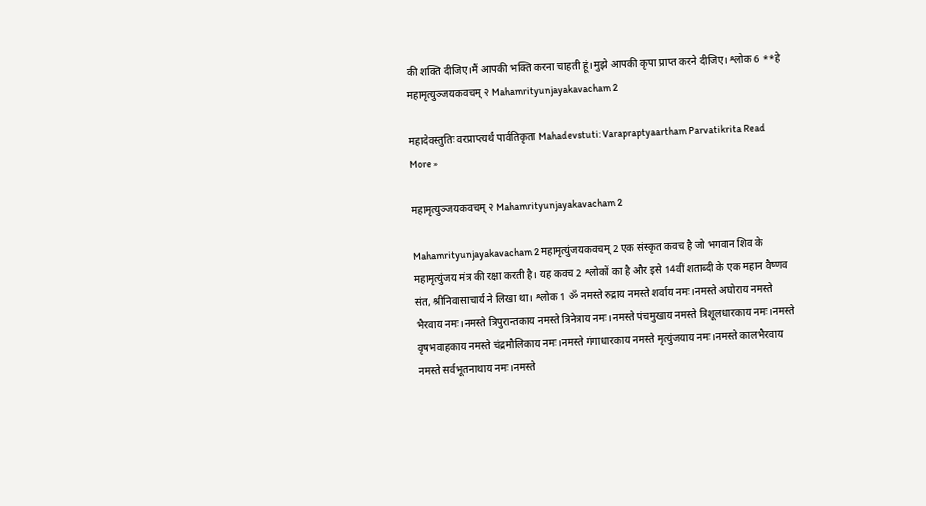की शक्ति दीजिए।मैं आपकी भक्ति करना चाहती हूं।मुझे आपकी कृपा प्राप्त करने दीजिए। श्लोक 6 **हे  महामृत्युञ्जयकवचम् २ Mahamrityunjayakavacham 2

महादेवस्तुतिः वरप्राप्त्यर्थं पार्वतिकृता Mahadevstuti: Varapraptyaartham Parvatikrita Read More »

महामृत्युञ्जयकवचम् २ Mahamrityunjayakavacham 2

Mahamrityunjayakavacham 2 महामृत्युंजयकवचम् 2 एक संस्कृत कवच है जो भगवान शिव के महामृत्युंजय मंत्र की रक्षा करती है। यह कवच 2 श्लोकों का है और इसे 14वीं शताब्दी के एक महान वैष्णव संत, श्रीनिवासाचार्य ने लिखा था। श्लोक 1 ॐ नमस्ते रुद्राय नमस्ते शर्वाय नमः।नमस्ते अघोराय नमस्ते भैरवाय नमः।नमस्ते त्रिपुरान्तकाय नमस्ते त्रिनेत्राय नमः।नमस्ते पंचमुखाय नमस्ते त्रिशूलधारकाय नमः।नमस्ते वृषभवाहकाय नमस्ते चंद्रमौलिकाय नमः।नमस्ते गंगाधारकाय नमस्ते मृत्युंजयाय नमः।नमस्ते कालभैरवाय नमस्ते सर्वभूतनाथाय नमः।नमस्ते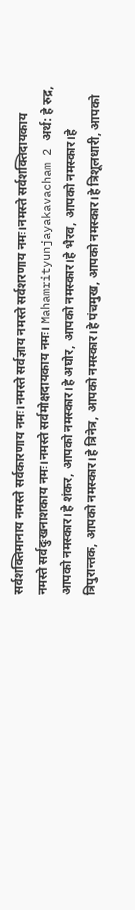सर्वशक्तिमानाय नमस्ते सर्वकारणाय नमः।नमस्ते सर्वज्ञाय नमस्ते सर्वशरणाय नमः।नमस्ते सर्वशक्तिदायकाय नमस्ते सर्वदुःखनाशकाय नमः।नमस्ते सर्वमोक्षदायकाय नमः। Mahamrityunjayakavacham 2 अर्थ: हे रुद्र, आपको नमस्कार।हे शंकर, आपको नमस्कार।हे अघोर, आपको नमस्कार।हे भैरव, आपको नमस्कार।हे त्रिपुरान्तक, आपको नमस्कार।हे त्रिनेत्र, आपको नमस्कार।हे पंचमुख, आपको नमस्कार।हे त्रिशूलधारी, आपको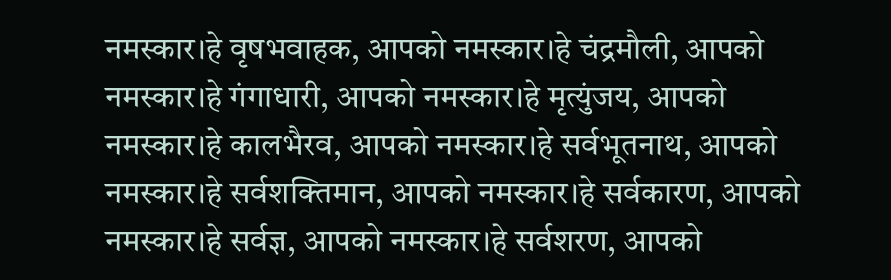नमस्कार।हे वृषभवाहक, आपको नमस्कार।हे चंद्रमौली, आपको नमस्कार।हे गंगाधारी, आपको नमस्कार।हे मृत्युंजय, आपको नमस्कार।हे कालभैरव, आपको नमस्कार।हे सर्वभूतनाथ, आपको नमस्कार।हे सर्वशक्तिमान, आपको नमस्कार।हे सर्वकारण, आपको नमस्कार।हे सर्वज्ञ, आपको नमस्कार।हे सर्वशरण, आपको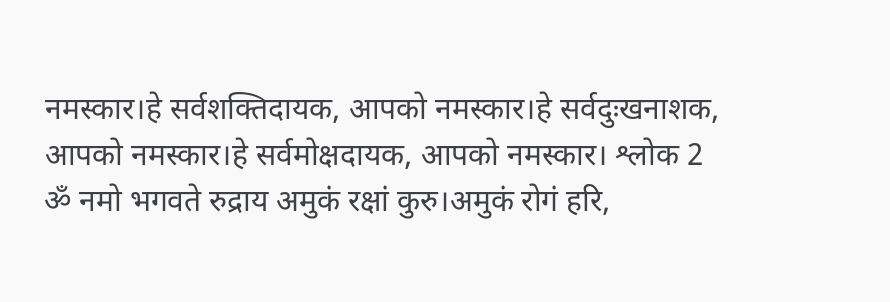नमस्कार।हे सर्वशक्तिदायक, आपको नमस्कार।हे सर्वदुःखनाशक, आपको नमस्कार।हे सर्वमोक्षदायक, आपको नमस्कार। श्लोक 2 ॐ नमो भगवते रुद्राय अमुकं रक्षां कुरु।अमुकं रोगं हरि,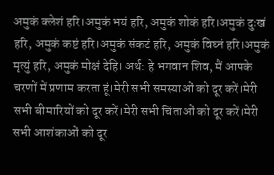अमुकं क्लेशं हरि।अमुकं भयं हरि, अमुकं शोकं हरि।अमुकं दुःखं हरि, अमुकं कष्टं हरि।अमुकं संकटं हरि, अमुकं विघ्नं हरि।अमुकं मृत्युं हरि, अमुकं मोक्षं देहि। अर्थ: हे भगवान शिव, मैं आपके चरणों में प्रणाम करता हूं।मेरी सभी समस्याओं को दूर करें।मेरी सभी बीमारियों को दूर करें।मेरी सभी चिंताओं को दूर करें।मेरी सभी आशंकाओं को दूर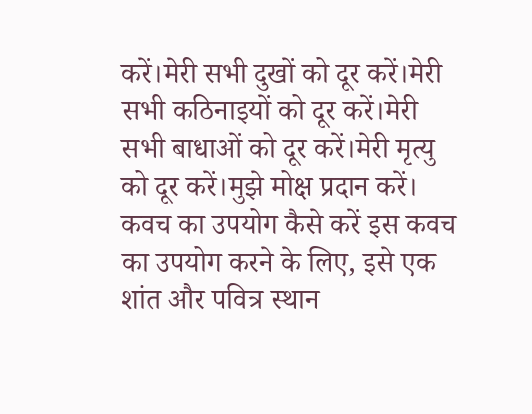करें।मेरी सभी दुखों को दूर करें।मेरी सभी कठिनाइयों को दूर करें।मेरी सभी बाधाओं को दूर करें।मेरी मृत्यु को दूर करें।मुझे मोक्ष प्रदान करें। कवच का उपयोग कैसे करें इस कवच का उपयोग करने के लिए, इसे एक शांत और पवित्र स्थान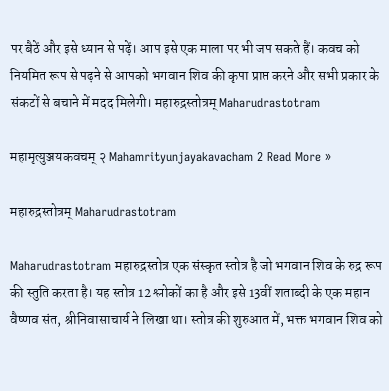पर बैठें और इसे ध्यान से पढ़ें। आप इसे एक माला पर भी जप सकते हैं। कवच को नियमित रूप से पढ़ने से आपको भगवान शिव की कृपा प्राप्त करने और सभी प्रकार के संकटों से बचाने में मदद मिलेगी। महारुद्रस्तोत्रम् Maharudrastotram

महामृत्युञ्जयकवचम् २ Mahamrityunjayakavacham 2 Read More »

महारुद्रस्तोत्रम् Maharudrastotram

Maharudrastotram महारुद्रस्तोत्र एक संस्कृत स्तोत्र है जो भगवान शिव के रुद्र रूप की स्तुति करता है। यह स्तोत्र 12 श्लोकों का है और इसे 13वीं शताब्दी के एक महान वैष्णव संत, श्रीनिवासाचार्य ने लिखा था। स्तोत्र की शुरुआत में, भक्त भगवान शिव को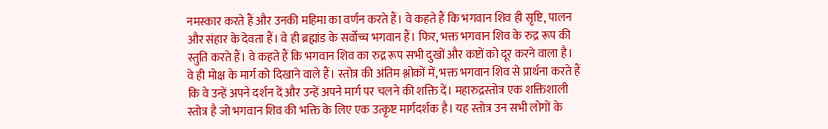नमस्कार करते हैं और उनकी महिमा का वर्णन करते हैं। वे कहते हैं कि भगवान शिव ही सृष्टि, पालन और संहार के देवता हैं। वे ही ब्रह्मांड के सर्वोच्च भगवान हैं। फिर, भक्त भगवान शिव के रुद्र रूप की स्तुति करते हैं। वे कहते हैं कि भगवान शिव का रुद्र रूप सभी दुखों और कष्टों को दूर करने वाला है। वे ही मोक्ष के मार्ग को दिखाने वाले हैं। स्तोत्र की अंतिम श्लोकों में, भक्त भगवान शिव से प्रार्थना करते हैं कि वे उन्हें अपने दर्शन दें और उन्हें अपने मार्ग पर चलने की शक्ति दें। महारुद्रस्तोत्र एक शक्तिशाली स्तोत्र है जो भगवान शिव की भक्ति के लिए एक उत्कृष्ट मार्गदर्शक है। यह स्तोत्र उन सभी लोगों के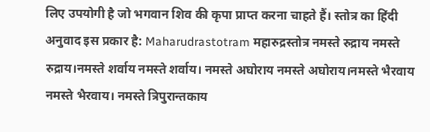लिए उपयोगी है जो भगवान शिव की कृपा प्राप्त करना चाहते हैं। स्तोत्र का हिंदी अनुवाद इस प्रकार है: Maharudrastotram महारुद्रस्तोत्र नमस्ते रुद्राय नमस्ते रुद्राय।नमस्ते शर्वाय नमस्ते शर्वाय। नमस्ते अघोराय नमस्ते अघोराय।नमस्ते भैरवाय नमस्ते भैरवाय। नमस्ते त्रिपुरान्तकाय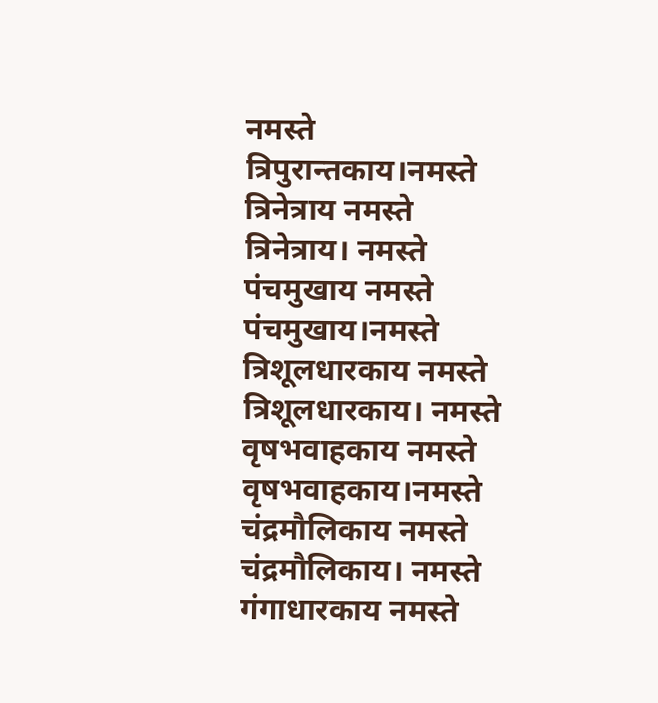नमस्ते त्रिपुरान्तकाय।नमस्ते त्रिनेत्राय नमस्ते त्रिनेत्राय। नमस्ते पंचमुखाय नमस्ते पंचमुखाय।नमस्ते त्रिशूलधारकाय नमस्ते त्रिशूलधारकाय। नमस्ते वृषभवाहकाय नमस्ते वृषभवाहकाय।नमस्ते चंद्रमौलिकाय नमस्ते चंद्रमौलिकाय। नमस्ते गंगाधारकाय नमस्ते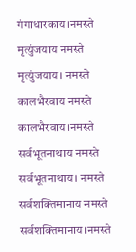गंगाधारकाय।नमस्ते मृत्युंजयाय नमस्ते मृत्युंजयाय। नमस्ते कालभैरवाय नमस्ते कालभैरवाय।नमस्ते सर्वभूतनाथाय नमस्ते सर्वभूतनाथाय। नमस्ते सर्वशक्तिमानाय नमस्ते सर्वशक्तिमानाय।नमस्ते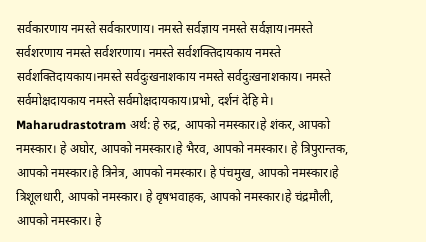सर्वकारणाय नमस्ते सर्वकारणाय। नमस्ते सर्वज्ञाय नमस्ते सर्वज्ञाय।नमस्ते सर्वशरणाय नमस्ते सर्वशरणाय। नमस्ते सर्वशक्तिदायकाय नमस्ते सर्वशक्तिदायकाय।नमस्ते सर्वदुःखनाशकाय नमस्ते सर्वदुःखनाशकाय। नमस्ते सर्वमोक्षदायकाय नमस्ते सर्वमोक्षदायकाय।प्रभो, दर्शनं देहि मे। Maharudrastotram अर्थ: हे रुद्र, आपको नमस्कार।हे शंकर, आपको नमस्कार। हे अघोर, आपको नमस्कार।हे भैरव, आपको नमस्कार। हे त्रिपुरान्तक, आपको नमस्कार।हे त्रिनेत्र, आपको नमस्कार। हे पंचमुख, आपको नमस्कार।हे त्रिशूलधारी, आपको नमस्कार। हे वृषभवाहक, आपको नमस्कार।हे चंद्रमौली, आपको नमस्कार। हे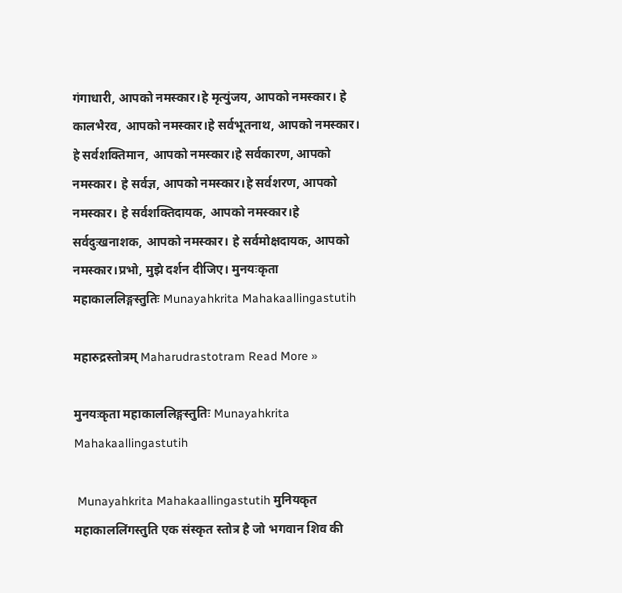गंगाधारी, आपको नमस्कार।हे मृत्युंजय, आपको नमस्कार। हे कालभैरव, आपको नमस्कार।हे सर्वभूतनाथ, आपको नमस्कार। हे सर्वशक्तिमान, आपको नमस्कार।हे सर्वकारण, आपको नमस्कार। हे सर्वज्ञ, आपको नमस्कार।हे सर्वशरण, आपको नमस्कार। हे सर्वशक्तिदायक, आपको नमस्कार।हे सर्वदुःखनाशक, आपको नमस्कार। हे सर्वमोक्षदायक, आपको नमस्कार।प्रभो, मुझे दर्शन दीजिए। मुनयःकृता महाकाललिङ्गस्तुतिः Munayahkrita Mahakaallingastutih

महारुद्रस्तोत्रम् Maharudrastotram Read More »

मुनयःकृता महाकाललिङ्गस्तुतिः Munayahkrita Mahakaallingastutih

 Munayahkrita Mahakaallingastutih मुनियकृत महाकाललिंगस्तुति एक संस्कृत स्तोत्र है जो भगवान शिव की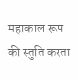महाकाल रूप की स्तुति करता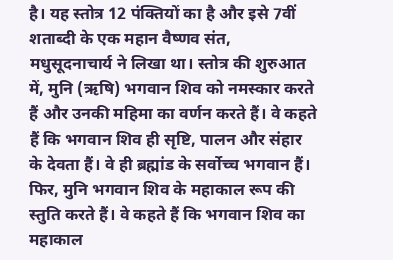है। यह स्तोत्र 12 पंक्तियों का है और इसे 7वीं शताब्दी के एक महान वैष्णव संत, मधुसूदनाचार्य ने लिखा था। स्तोत्र की शुरुआत में, मुनि (ऋषि) भगवान शिव को नमस्कार करते हैं और उनकी महिमा का वर्णन करते हैं। वे कहते हैं कि भगवान शिव ही सृष्टि, पालन और संहार के देवता हैं। वे ही ब्रह्मांड के सर्वोच्च भगवान हैं। फिर, मुनि भगवान शिव के महाकाल रूप की स्तुति करते हैं। वे कहते हैं कि भगवान शिव का महाकाल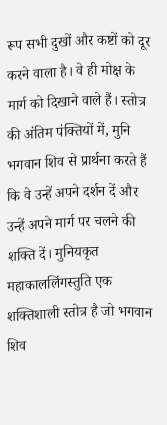रूप सभी दुखों और कष्टों को दूर करने वाला है। वे ही मोक्ष के मार्ग को दिखाने वाले हैं। स्तोत्र की अंतिम पंक्तियों में, मुनि भगवान शिव से प्रार्थना करते हैं कि वे उन्हें अपने दर्शन दें और उन्हें अपने मार्ग पर चलने की शक्ति दें। मुनियकृत महाकाललिंगस्तुति एक शक्तिशाली स्तोत्र है जो भगवान शिव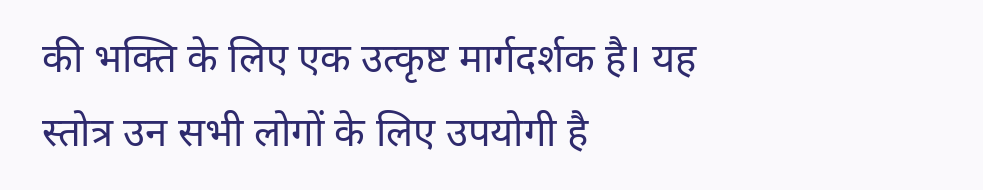की भक्ति के लिए एक उत्कृष्ट मार्गदर्शक है। यह स्तोत्र उन सभी लोगों के लिए उपयोगी है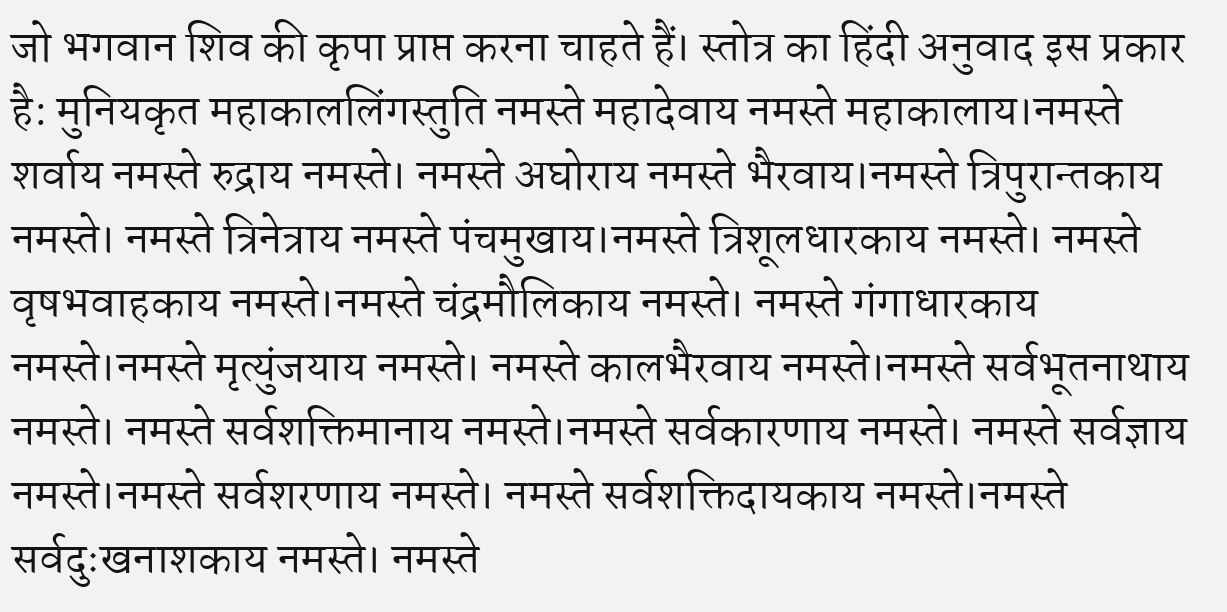जो भगवान शिव की कृपा प्राप्त करना चाहते हैं। स्तोत्र का हिंदी अनुवाद इस प्रकार है: मुनियकृत महाकाललिंगस्तुति नमस्ते महादेवाय नमस्ते महाकालाय।नमस्ते शर्वाय नमस्ते रुद्राय नमस्ते। नमस्ते अघोराय नमस्ते भैरवाय।नमस्ते त्रिपुरान्तकाय नमस्ते। नमस्ते त्रिनेत्राय नमस्ते पंचमुखाय।नमस्ते त्रिशूलधारकाय नमस्ते। नमस्ते वृषभवाहकाय नमस्ते।नमस्ते चंद्रमौलिकाय नमस्ते। नमस्ते गंगाधारकाय नमस्ते।नमस्ते मृत्युंजयाय नमस्ते। नमस्ते कालभैरवाय नमस्ते।नमस्ते सर्वभूतनाथाय नमस्ते। नमस्ते सर्वशक्तिमानाय नमस्ते।नमस्ते सर्वकारणाय नमस्ते। नमस्ते सर्वज्ञाय नमस्ते।नमस्ते सर्वशरणाय नमस्ते। नमस्ते सर्वशक्तिदायकाय नमस्ते।नमस्ते सर्वदुःखनाशकाय नमस्ते। नमस्ते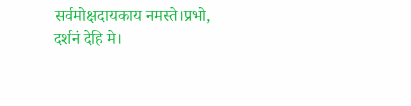सर्वमोक्षदायकाय नमस्ते।प्रभो, दर्शनं देहि मे।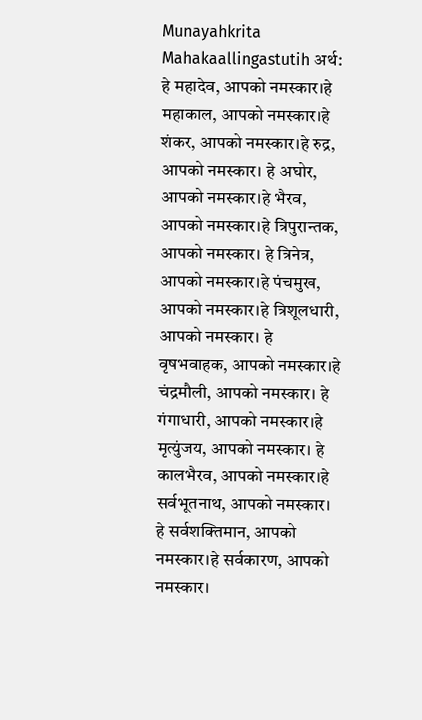Munayahkrita Mahakaallingastutih अर्थ: हे महादेव, आपको नमस्कार।हे महाकाल, आपको नमस्कार।हे शंकर, आपको नमस्कार।हे रुद्र, आपको नमस्कार। हे अघोर, आपको नमस्कार।हे भैरव, आपको नमस्कार।हे त्रिपुरान्तक, आपको नमस्कार। हे त्रिनेत्र, आपको नमस्कार।हे पंचमुख, आपको नमस्कार।हे त्रिशूलधारी, आपको नमस्कार। हे वृषभवाहक, आपको नमस्कार।हे चंद्रमौली, आपको नमस्कार। हे गंगाधारी, आपको नमस्कार।हे मृत्युंजय, आपको नमस्कार। हे कालभैरव, आपको नमस्कार।हे सर्वभूतनाथ, आपको नमस्कार। हे सर्वशक्तिमान, आपको नमस्कार।हे सर्वकारण, आपको नमस्कार।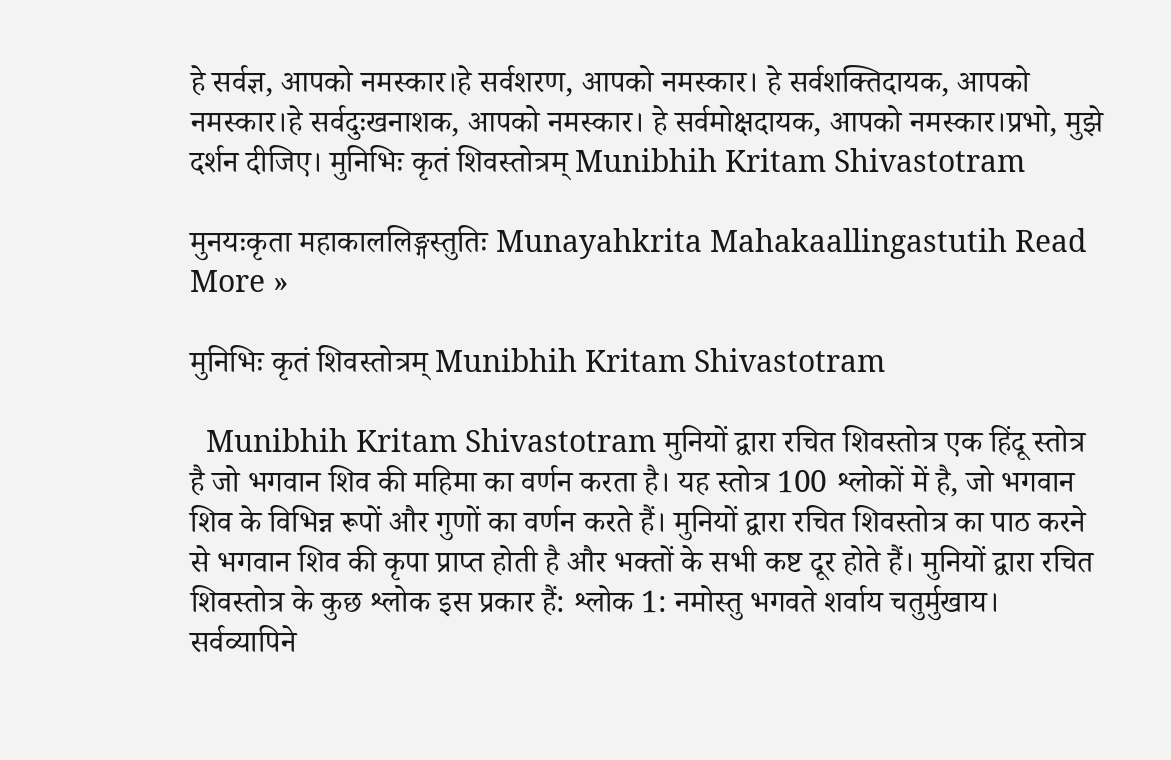हे सर्वज्ञ, आपको नमस्कार।हे सर्वशरण, आपको नमस्कार। हे सर्वशक्तिदायक, आपको नमस्कार।हे सर्वदुःखनाशक, आपको नमस्कार। हे सर्वमोक्षदायक, आपको नमस्कार।प्रभो, मुझे दर्शन दीजिए। मुनिभिः कृतं शिवस्तोत्रम् Munibhih Kritam Shivastotram

मुनयःकृता महाकाललिङ्गस्तुतिः Munayahkrita Mahakaallingastutih Read More »

मुनिभिः कृतं शिवस्तोत्रम् Munibhih Kritam Shivastotram

  Munibhih Kritam Shivastotram मुनियों द्वारा रचित शिवस्तोत्र एक हिंदू स्तोत्र है जो भगवान शिव की महिमा का वर्णन करता है। यह स्तोत्र 100 श्लोकों में है, जो भगवान शिव के विभिन्न रूपों और गुणों का वर्णन करते हैं। मुनियों द्वारा रचित शिवस्तोत्र का पाठ करने से भगवान शिव की कृपा प्राप्त होती है और भक्तों के सभी कष्ट दूर होते हैं। मुनियों द्वारा रचित शिवस्तोत्र के कुछ श्लोक इस प्रकार हैं: श्लोक 1: नमोस्तु भगवते शर्वाय चतुर्मुखाय। सर्वव्यापिने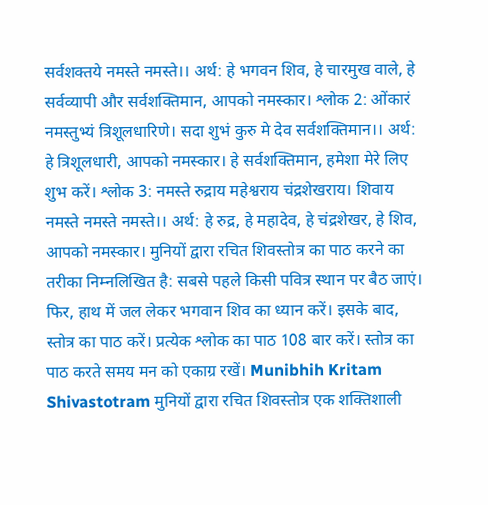सर्वशक्तये नमस्ते नमस्ते।। अर्थ: हे भगवन शिव, हे चारमुख वाले, हे सर्वव्यापी और सर्वशक्तिमान, आपको नमस्कार। श्लोक 2: ओंकारं नमस्तुभ्यं त्रिशूलधारिणे। सदा शुभं कुरु मे देव सर्वशक्तिमान।। अर्थ: हे त्रिशूलधारी, आपको नमस्कार। हे सर्वशक्तिमान, हमेशा मेरे लिए शुभ करें। श्लोक 3: नमस्ते रुद्राय महेश्वराय चंद्रशेखराय। शिवाय नमस्ते नमस्ते नमस्ते।। अर्थ: हे रुद्र, हे महादेव, हे चंद्रशेखर, हे शिव, आपको नमस्कार। मुनियों द्वारा रचित शिवस्तोत्र का पाठ करने का तरीका निम्नलिखित है: सबसे पहले किसी पवित्र स्थान पर बैठ जाएं। फिर, हाथ में जल लेकर भगवान शिव का ध्यान करें। इसके बाद, स्तोत्र का पाठ करें। प्रत्येक श्लोक का पाठ 108 बार करें। स्तोत्र का पाठ करते समय मन को एकाग्र रखें। Munibhih Kritam Shivastotram मुनियों द्वारा रचित शिवस्तोत्र एक शक्तिशाली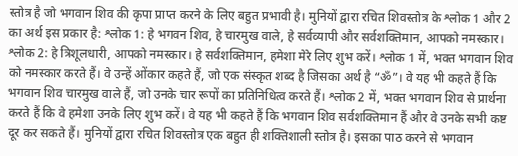स्तोत्र है जो भगवान शिव की कृपा प्राप्त करने के लिए बहुत प्रभावी है। मुनियों द्वारा रचित शिवस्तोत्र के श्लोक 1 और 2 का अर्थ इस प्रकार है: श्लोक 1: हे भगवन शिव, हे चारमुख वाले, हे सर्वव्यापी और सर्वशक्तिमान, आपको नमस्कार। श्लोक 2: हे त्रिशूलधारी, आपको नमस्कार। हे सर्वशक्तिमान, हमेशा मेरे लिए शुभ करें। श्लोक 1 में, भक्त भगवान शिव को नमस्कार करते हैं। वे उन्हें ओंकार कहते हैं, जो एक संस्कृत शब्द है जिसका अर्थ है “ॐ”। वे यह भी कहते हैं कि भगवान शिव चारमुख वाले हैं, जो उनके चार रूपों का प्रतिनिधित्व करते हैं। श्लोक 2 में, भक्त भगवान शिव से प्रार्थना करते हैं कि वे हमेशा उनके लिए शुभ करें। वे यह भी कहते हैं कि भगवान शिव सर्वशक्तिमान हैं और वे उनके सभी कष्ट दूर कर सकते हैं। मुनियों द्वारा रचित शिवस्तोत्र एक बहुत ही शक्तिशाली स्तोत्र है। इसका पाठ करने से भगवान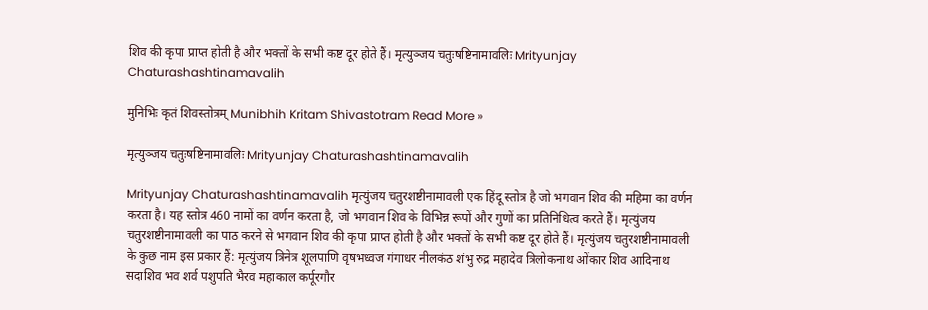शिव की कृपा प्राप्त होती है और भक्तों के सभी कष्ट दूर होते हैं। मृत्युञ्जय चतुःषष्टिनामावलिः Mrityunjay Chaturashashtinamavalih

मुनिभिः कृतं शिवस्तोत्रम् Munibhih Kritam Shivastotram Read More »

मृत्युञ्जय चतुःषष्टिनामावलिः Mrityunjay Chaturashashtinamavalih

Mrityunjay Chaturashashtinamavalih मृत्युंजय चतुरशष्टीनामावली एक हिंदू स्तोत्र है जो भगवान शिव की महिमा का वर्णन करता है। यह स्तोत्र 460 नामों का वर्णन करता है, जो भगवान शिव के विभिन्न रूपों और गुणों का प्रतिनिधित्व करते हैं। मृत्युंजय चतुरशष्टीनामावली का पाठ करने से भगवान शिव की कृपा प्राप्त होती है और भक्तों के सभी कष्ट दूर होते हैं। मृत्युंजय चतुरशष्टीनामावली के कुछ नाम इस प्रकार हैं: मृत्युंजय त्रिनेत्र शूलपाणि वृषभध्वज गंगाधर नीलकंठ शंभु रुद्र महादेव त्रिलोकनाथ ओंकार शिव आदिनाथ सदाशिव भव शर्व पशुपति भैरव महाकाल कर्पूरगौर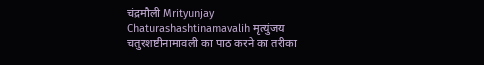चंद्रमौली Mrityunjay Chaturashashtinamavalih मृत्युंजय चतुरशष्टीनामावली का पाठ करने का तरीका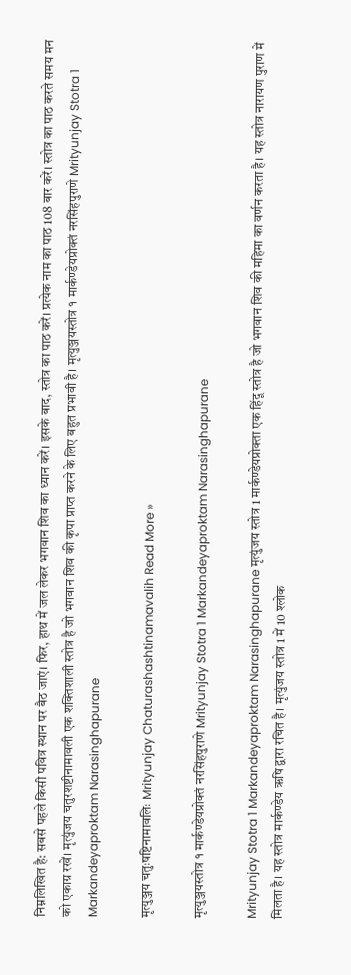निम्नलिखित है: सबसे पहले किसी पवित्र स्थान पर बैठ जाएं। फिर, हाथ में जल लेकर भगवान शिव का ध्यान करें। इसके बाद, स्तोत्र का पाठ करें। प्रत्येक नाम का पाठ 108 बार करें। स्तोत्र का पाठ करते समय मन को एकाग्र रखें। मृत्युंजय चतुरशष्टीनामावली एक शक्तिशाली स्तोत्र है जो भगवान शिव की कृपा प्राप्त करने के लिए बहुत प्रभावी है। मृत्युञ्जयस्तोत्र १ मार्कण्डेयप्रोक्तं नरसिंहपुराणे Mrityunjay Stotra 1 Markandeyaproktam Narasinghapurane

मृत्युञ्जय चतुःषष्टिनामावलिः Mrityunjay Chaturashashtinamavalih Read More »

मृत्युञ्जयस्तोत्र १ मार्कण्डेयप्रोक्तं नरसिंहपुराणे Mrityunjay Stotra 1 Markandeyaproktam Narasinghapurane

Mrityunjay Stotra 1 Markandeyaproktam Narasinghapurane मृत्युंजय स्तोत्र 1 मार्कण्डेयप्रोक्ता एक हिंदू स्तोत्र है जो भगवान शिव की महिमा का वर्णन करता है। यह स्तोत्र नारायण पुराण में मिलता है। यह स्तोत्र मार्कण्डेय ऋषि द्वारा रचित है। मृत्युंजय स्तोत्र 1 में 10 श्लोक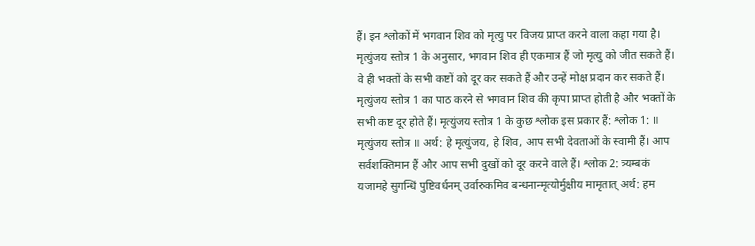हैं। इन श्लोकों में भगवान शिव को मृत्यु पर विजय प्राप्त करने वाला कहा गया है। मृत्युंजय स्तोत्र 1 के अनुसार, भगवान शिव ही एकमात्र हैं जो मृत्यु को जीत सकते हैं। वे ही भक्तों के सभी कष्टों को दूर कर सकते हैं और उन्हें मोक्ष प्रदान कर सकते हैं। मृत्युंजय स्तोत्र 1 का पाठ करने से भगवान शिव की कृपा प्राप्त होती है और भक्तों के सभी कष्ट दूर होते हैं। मृत्युंजय स्तोत्र 1 के कुछ श्लोक इस प्रकार हैं: श्लोक 1: ॥ मृत्युंजय स्तोत्र ॥ अर्थ: हे मृत्युंजय, हे शिव, आप सभी देवताओं के स्वामी हैं। आप सर्वशक्तिमान हैं और आप सभी दुखों को दूर करने वाले हैं। श्लोक 2: त्र्यम्बकं यजामहे सुगन्धिं पुष्टिवर्धनम् उर्वारुकमिव बन्धनान्मृत्योर्मुक्षीय मामृतात् अर्थ: हम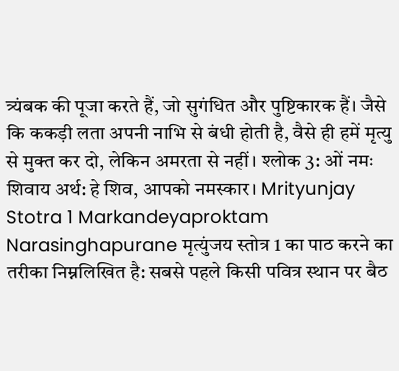त्र्यंबक की पूजा करते हैं, जो सुगंधित और पुष्टिकारक हैं। जैसे कि ककड़ी लता अपनी नाभि से बंधी होती है, वैसे ही हमें मृत्यु से मुक्त कर दो, लेकिन अमरता से नहीं। श्लोक 3: ओं नमः शिवाय अर्थ: हे शिव, आपको नमस्कार। Mrityunjay Stotra 1 Markandeyaproktam Narasinghapurane मृत्युंजय स्तोत्र 1 का पाठ करने का तरीका निम्नलिखित है: सबसे पहले किसी पवित्र स्थान पर बैठ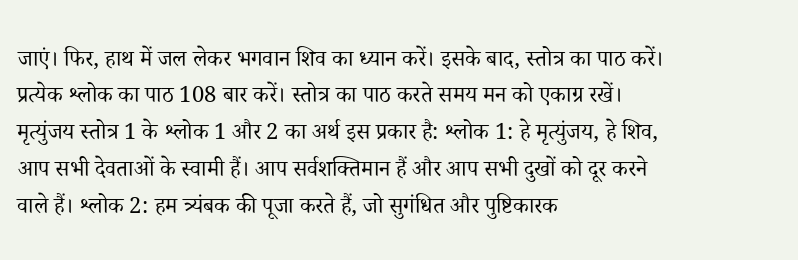जाएं। फिर, हाथ में जल लेकर भगवान शिव का ध्यान करें। इसके बाद, स्तोत्र का पाठ करें। प्रत्येक श्लोक का पाठ 108 बार करें। स्तोत्र का पाठ करते समय मन को एकाग्र रखें। मृत्युंजय स्तोत्र 1 के श्लोक 1 और 2 का अर्थ इस प्रकार है: श्लोक 1: हे मृत्युंजय, हे शिव, आप सभी देवताओं के स्वामी हैं। आप सर्वशक्तिमान हैं और आप सभी दुखों को दूर करने वाले हैं। श्लोक 2: हम त्र्यंबक की पूजा करते हैं, जो सुगंधित और पुष्टिकारक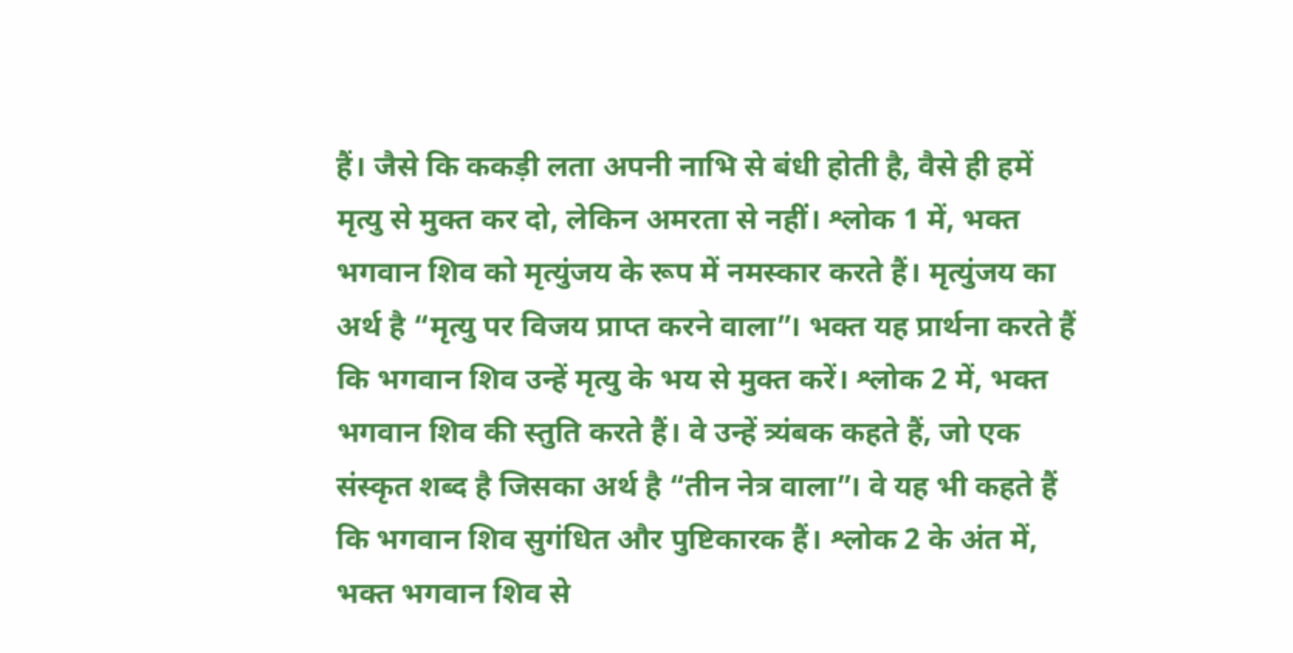हैं। जैसे कि ककड़ी लता अपनी नाभि से बंधी होती है, वैसे ही हमें मृत्यु से मुक्त कर दो, लेकिन अमरता से नहीं। श्लोक 1 में, भक्त भगवान शिव को मृत्युंजय के रूप में नमस्कार करते हैं। मृत्युंजय का अर्थ है “मृत्यु पर विजय प्राप्त करने वाला”। भक्त यह प्रार्थना करते हैं कि भगवान शिव उन्हें मृत्यु के भय से मुक्त करें। श्लोक 2 में, भक्त भगवान शिव की स्तुति करते हैं। वे उन्हें त्र्यंबक कहते हैं, जो एक संस्कृत शब्द है जिसका अर्थ है “तीन नेत्र वाला”। वे यह भी कहते हैं कि भगवान शिव सुगंधित और पुष्टिकारक हैं। श्लोक 2 के अंत में, भक्त भगवान शिव से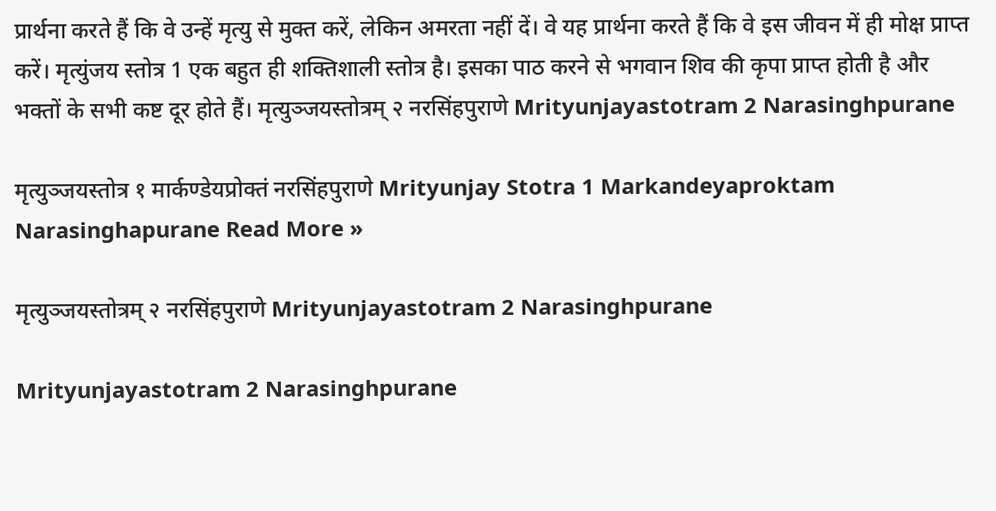प्रार्थना करते हैं कि वे उन्हें मृत्यु से मुक्त करें, लेकिन अमरता नहीं दें। वे यह प्रार्थना करते हैं कि वे इस जीवन में ही मोक्ष प्राप्त करें। मृत्युंजय स्तोत्र 1 एक बहुत ही शक्तिशाली स्तोत्र है। इसका पाठ करने से भगवान शिव की कृपा प्राप्त होती है और भक्तों के सभी कष्ट दूर होते हैं। मृत्युञ्जयस्तोत्रम् २ नरसिंहपुराणे Mrityunjayastotram 2 Narasinghpurane

मृत्युञ्जयस्तोत्र १ मार्कण्डेयप्रोक्तं नरसिंहपुराणे Mrityunjay Stotra 1 Markandeyaproktam Narasinghapurane Read More »

मृत्युञ्जयस्तोत्रम् २ नरसिंहपुराणे Mrityunjayastotram 2 Narasinghpurane

Mrityunjayastotram 2 Narasinghpurane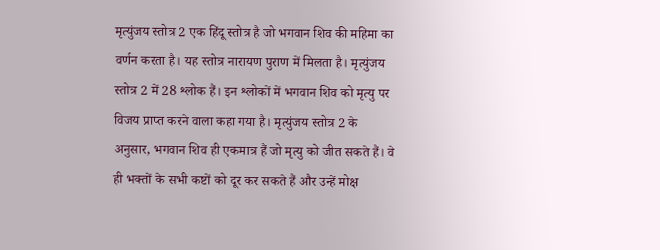मृत्युंजय स्तोत्र 2 एक हिंदू स्तोत्र है जो भगवान शिव की महिमा का वर्णन करता है। यह स्तोत्र नारायण पुराण में मिलता है। मृत्युंजय स्तोत्र 2 में 28 श्लोक हैं। इन श्लोकों में भगवान शिव को मृत्यु पर विजय प्राप्त करने वाला कहा गया है। मृत्युंजय स्तोत्र 2 के अनुसार, भगवान शिव ही एकमात्र हैं जो मृत्यु को जीत सकते हैं। वे ही भक्तों के सभी कष्टों को दूर कर सकते हैं और उन्हें मोक्ष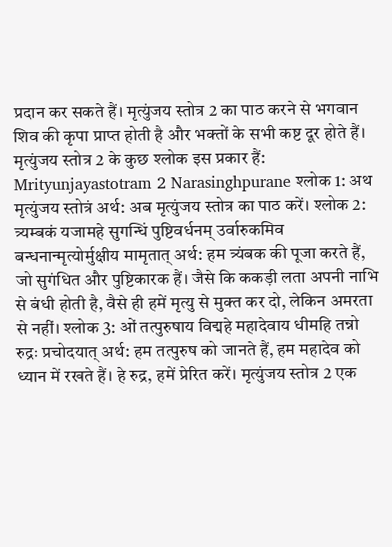प्रदान कर सकते हैं। मृत्युंजय स्तोत्र 2 का पाठ करने से भगवान शिव की कृपा प्राप्त होती है और भक्तों के सभी कष्ट दूर होते हैं। मृत्युंजय स्तोत्र 2 के कुछ श्लोक इस प्रकार हैं: Mrityunjayastotram 2 Narasinghpurane श्लोक 1: अथ मृत्युंजय स्तोत्रं अर्थ: अब मृत्युंजय स्तोत्र का पाठ करें। श्लोक 2: त्र्यम्बकं यजामहे सुगन्धिं पुष्टिवर्धनम् उर्वारुकमिव बन्धनान्मृत्योर्मुक्षीय मामृतात् अर्थ: हम त्र्यंबक की पूजा करते हैं, जो सुगंधित और पुष्टिकारक हैं। जैसे कि ककड़ी लता अपनी नाभि से बंधी होती है, वैसे ही हमें मृत्यु से मुक्त कर दो, लेकिन अमरता से नहीं। श्लोक 3: ओं तत्पुरुषाय विद्महे महादेवाय धीमहि तन्नो रुद्रः प्रचोदयात् अर्थ: हम तत्पुरुष को जानते हैं, हम महादेव को ध्यान में रखते हैं। हे रुद्र, हमें प्रेरित करें। मृत्युंजय स्तोत्र 2 एक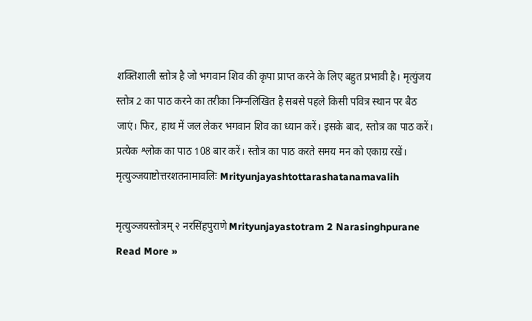शक्तिशाली स्तोत्र है जो भगवान शिव की कृपा प्राप्त करने के लिए बहुत प्रभावी है। मृत्युंजय स्तोत्र 2 का पाठ करने का तरीका निम्नलिखित है सबसे पहले किसी पवित्र स्थान पर बैठ जाएं। फिर, हाथ में जल लेकर भगवान शिव का ध्यान करें। इसके बाद, स्तोत्र का पाठ करें। प्रत्येक श्लोक का पाठ 108 बार करें। स्तोत्र का पाठ करते समय मन को एकाग्र रखें। मृत्युञ्जयाष्टोत्तरशतनामावलिः Mrityunjayashtottarashatanamavalih

मृत्युञ्जयस्तोत्रम् २ नरसिंहपुराणे Mrityunjayastotram 2 Narasinghpurane Read More »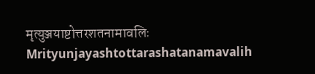मृत्युञ्जयाष्टोत्तरशतनामावलिः Mrityunjayashtottarashatanamavalih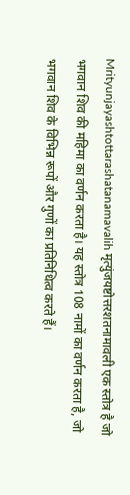Mrityunjayashtottarashatanamavalih मृत्युंजयष्टोत्तरशतनामावली एक स्तोत्र है जो भगवान शिव की महिमा का वर्णन करता है। यह स्तोत्र 108 नामों का वर्णन करता है, जो भगवान शिव के विभिन्न रूपों और गुणों का प्रतिनिधित्व करते हैं।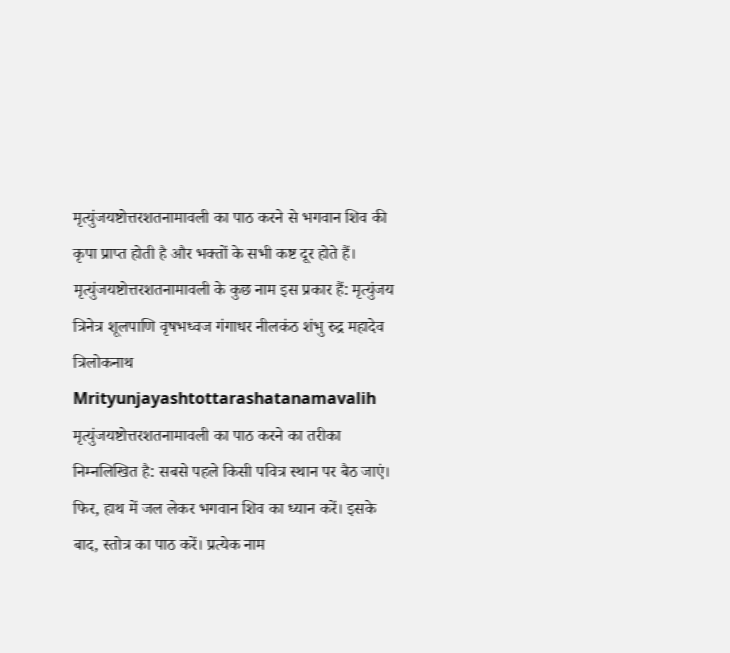मृत्युंजयष्टोत्तरशतनामावली का पाठ करने से भगवान शिव की कृपा प्राप्त होती है और भक्तों के सभी कष्ट दूर होते हैं। मृत्युंजयष्टोत्तरशतनामावली के कुछ नाम इस प्रकार हैं: मृत्युंजय त्रिनेत्र शूलपाणि वृषभध्वज गंगाधर नीलकंठ शंभु रुद्र महादेव त्रिलोकनाथ Mrityunjayashtottarashatanamavalih मृत्युंजयष्टोत्तरशतनामावली का पाठ करने का तरीका निम्नलिखित है: सबसे पहले किसी पवित्र स्थान पर बैठ जाएं। फिर, हाथ में जल लेकर भगवान शिव का ध्यान करें। इसके बाद, स्तोत्र का पाठ करें। प्रत्येक नाम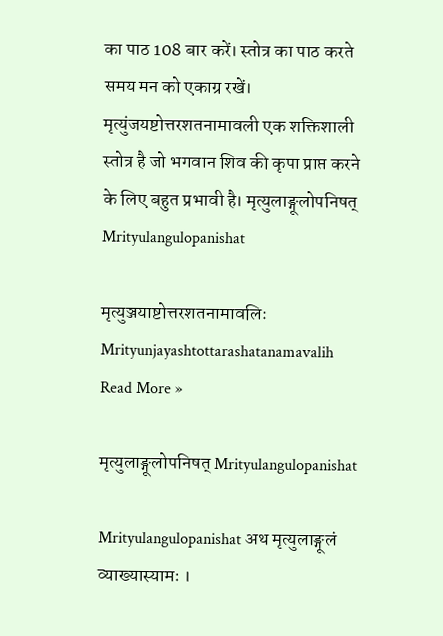का पाठ 108 बार करें। स्तोत्र का पाठ करते समय मन को एकाग्र रखें। मृत्युंजयष्टोत्तरशतनामावली एक शक्तिशाली स्तोत्र है जो भगवान शिव की कृपा प्राप्त करने के लिए बहुत प्रभावी है। मृत्युलाङ्गूलोपनिषत् Mrityulangulopanishat

मृत्युञ्जयाष्टोत्तरशतनामावलिः Mrityunjayashtottarashatanamavalih Read More »

मृत्युलाङ्गूलोपनिषत् Mrityulangulopanishat

Mrityulangulopanishat अथ मृत्युलाङ्गूलं व्याख्यास्यामः ।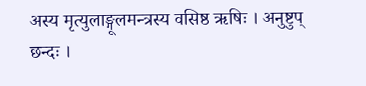अस्य मृत्युलाङ्गूलमन्त्रस्य वसिष्ठ ऋषिः । अनुष्टुप् छन्दः ।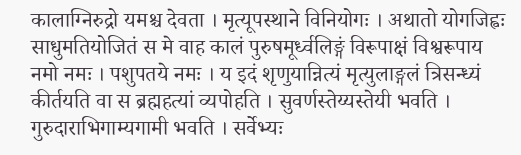कालाग्निरुद्रो यमश्च देवता । मृत्यूपस्थाने विनियोगः । अथातो योगजिह्वः साधुमतियोजितं स मे वाह कालं पुरुषमूर्ध्वलिङ्गं विरूपाक्षं विश्वरूपाय नमो नमः । पशुपतये नमः । य इदं श‍ृणुयान्नित्यं मृत्युलाङ्गलं त्रिसन्ध्यं कीर्तयति वा स ब्रह्महत्यां व्यपोहति । सुवर्णस्तेय्यस्तेयी भवति । गुरुदाराभिगाम्यगामी भवति । सर्वेभ्यः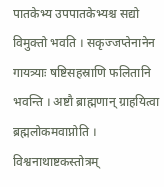पातकेभ्य उपपातकेभ्यश्च सद्यो विमुक्तो भवति । सकृज्जप्तेनानेन गायत्र्याः षष्टिसहस्राणि फलितानि भवन्ति । अष्टौ ब्राह्मणान् ग्राहयित्वा ब्रह्मलोकमवाप्नोति । विश्वनाथाष्टकस्तोत्रम्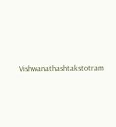Vishwanathashtakstotram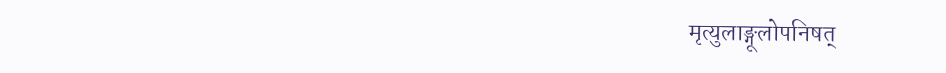मृत्युलाङ्गूलोपनिषत्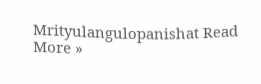Mrityulangulopanishat Read More »